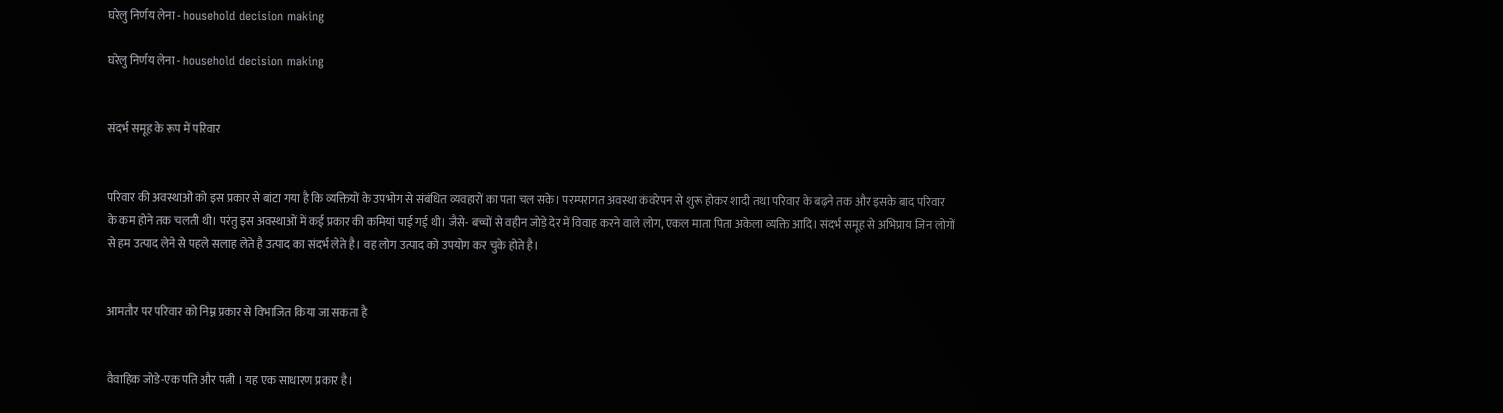घरेलु निर्णय लेना - household decision making

घरेलु निर्णय लेना - household decision making


संदर्भ समूह के रूप में परिवार


परिवार की अवस्थाओं को इस प्रकार से बांटा गया है कि व्यक्तियों के उपभोग से संबंधित व्यवहारों का पता चल सके। परम्परागत अवस्था कंवरेपन से शुरू होकर शादी तथा परिवार के बढ़ने तक और इसके बाद परिवार के कम होने तक चलती थी। परंतु इस अवस्थाओं में कई प्रकार की कमियां पाई गई थी। जैसे- बच्चों से वहीन जोड़े देर में विवाह करने वाले लोग, एकल माता पिता अकेला व्यक्ति आदि। संदर्भ समूह से अभिप्राय जिन लोगों से हम उत्पाद लेने से पहले सलाह लेते है उत्पाद का संदर्भ लेते है। वह लोग उत्पाद को उपयोग कर चुके होते है।


आमतौर पर परिवार को निम्न प्रकार से विभाजित किया जा सकता है


वैवाहिक जोडे-एक पति और पत्नी । यह एक साधारण प्रकार है।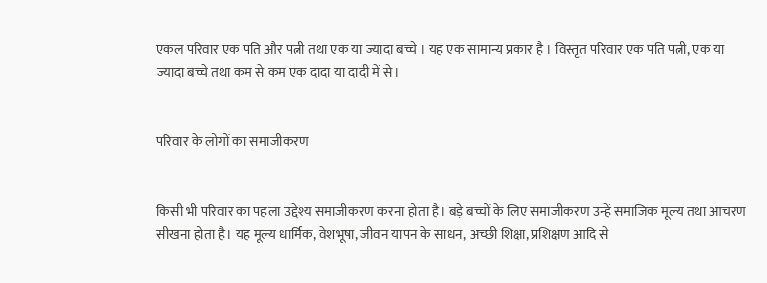एकल परिवार एक पति और पत्नी तथा एक या ज्यादा बच्चे । यह एक सामान्य प्रकार है । विस्तृत परिवार एक पति पत्नी, एक या ज्यादा बच्चे तथा कम से कम एक दादा या दादी में से।


परिवार के लोगों का समाजीकरण


किसी भी परिवार का पहला उद्देश्य समाजीकरण करना होता है। बड़े बच्चों के लिए समाजीकरण उन्हें समाजिक मूल्य तथा आचरण सीखना होता है। यह मूल्य धार्मिक, वेशभूषा, जीवन यापन के साधन, अच्छी शिक्षा, प्रशिक्षण आदि से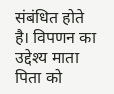संबंधित होते है। विपणन का उद्देश्य माता पिता को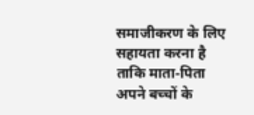समाजीकरण के लिए सहायता करना है ताकि माता-पिता अपने बच्चों के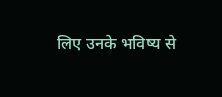लिए उनके भविष्य से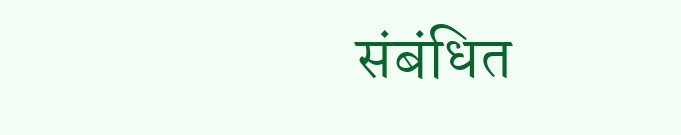संबंधित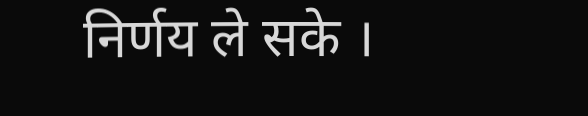निर्णय ले सके ।